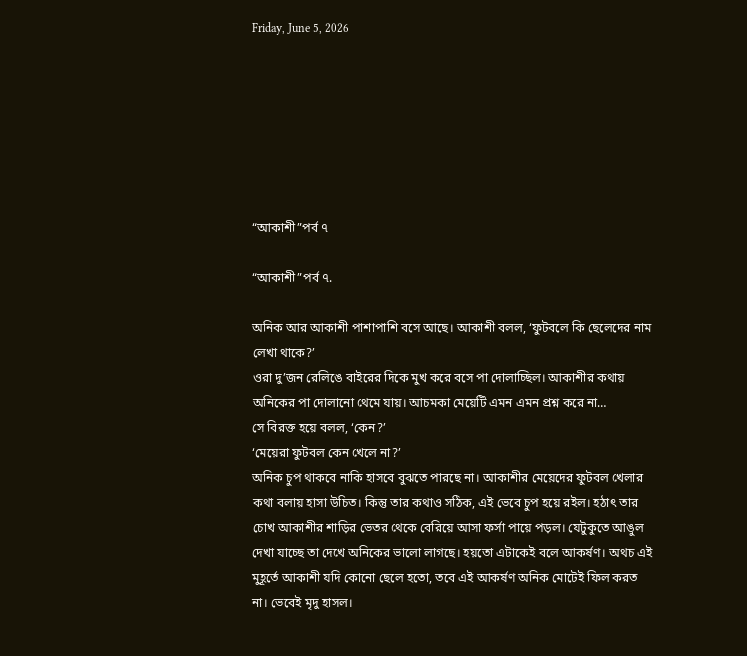Friday, June 5, 2026







“আকাশী”পর্ব ৭

“আকাশী”পর্ব ৭.

অনিক আর আকাশী পাশাপাশি বসে আছে। আকাশী বলল, ‘ফুটবলে কি ছেলেদের নাম লেখা থাকে?’
ওরা দু’জন রেলিঙে বাইরের দিকে মুখ করে বসে পা দোলাচ্ছিল। আকাশীর কথায় অনিকের পা দোলানো থেমে যায়। আচমকা মেয়েটি এমন এমন প্রশ্ন করে না…
সে বিরক্ত হয়ে বলল, ‘কেন?’
‘মেয়েরা ফুটবল কেন খেলে না?’
অনিক চুপ থাকবে নাকি হাসবে বুঝতে পারছে না। আকাশীর মেয়েদের ফুটবল খেলার কথা বলায় হাসা উচিত। কিন্তু তার কথাও সঠিক, এই ভেবে চুপ হয়ে রইল। হঠাৎ তার চোখ আকাশীর শাড়ির ভেতর থেকে বেরিয়ে আসা ফর্সা পায়ে পড়ল। যেটুকুতে আঙুল দেখা যাচ্ছে তা দেখে অনিকের ভালো লাগছে। হয়তো এটাকেই বলে আকর্ষণ। অথচ এই মুহূর্তে আকাশী যদি কোনো ছেলে হতো, তবে এই আকর্ষণ অনিক মোটেই ফিল করত না। ভেবেই মৃদু হাসল।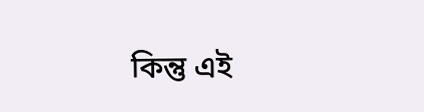কিন্তু এই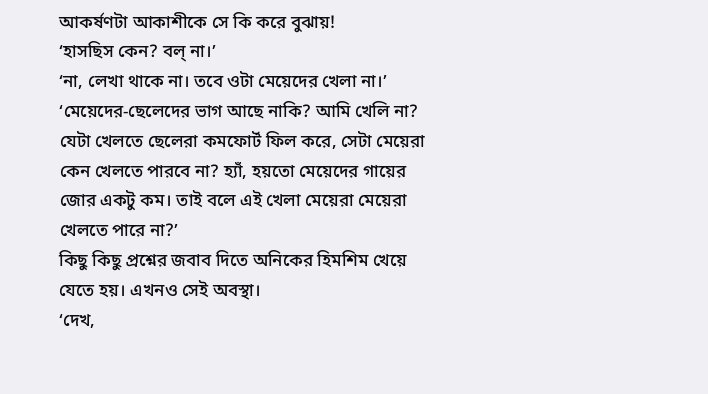আকর্ষণটা আকাশীকে সে কি করে বুঝায়!
‘হাসছিস কেন? বল্ না।’
‘না, লেখা থাকে না। তবে ওটা মেয়েদের খেলা না।’
‘মেয়েদের-ছেলেদের ভাগ আছে নাকি? আমি খেলি না? যেটা খেলতে ছেলেরা কমফোর্ট ফিল করে, সেটা মেয়েরা কেন খেলতে পারবে না? হ্যাঁ, হয়তো মেয়েদের গায়ের জোর একটু কম। তাই বলে এই খেলা মেয়েরা মেয়েরা খেলতে পারে না?’
কিছু কিছু প্রশ্নের জবাব দিতে অনিকের হিমশিম খেয়ে যেতে হয়। এখনও সেই অবস্থা।
‘দেখ,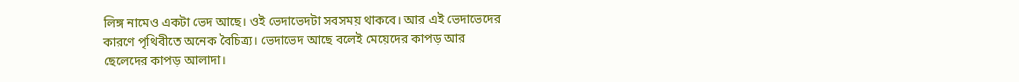লিঙ্গ নামেও একটা ভেদ আছে। ওই ভেদাভেদটা সবসময় থাকবে। আর এই ভেদাভেদের কারণে পৃথিবীতে অনেক বৈচিত্র্য। ভেদাভেদ আছে বলেই মেয়েদের কাপড় আর ছেলেদের কাপড় আলাদা।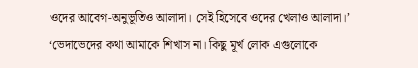ওদের আবেগ-অনুভূতিও আলাদা। সেই হিসেবে ওদের খেলাও আলাদা।’
‘ভেদাভেদের কথা আমাকে শিখাস না। কিছু মূর্খ লোক এগুলোকে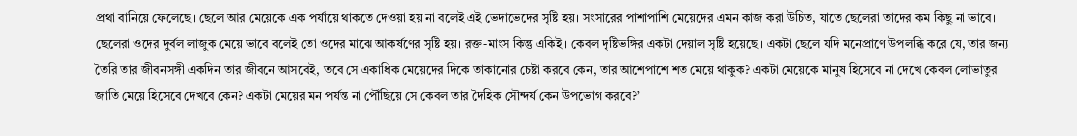প্রথা বানিয়ে ফেলেছে। ছেলে আর মেয়েকে এক পর্যায়ে থাকতে দেওয়া হয় না বলেই এই ভেদাভেদের সৃষ্টি হয়। সংসারের পাশাপাশি মেয়েদের এমন কাজ করা উচিত, যাতে ছেলেরা তাদের কম কিছু না ভাবে। ছেলেরা ওদের দুর্বল লাজুক মেয়ে ভাবে বলেই তো ওদের মাঝে আকর্ষণের সৃষ্টি হয়। রক্ত-মাংস কিন্তু একিই। কেবল দৃষ্টিভঙ্গির একটা দেয়াল সৃষ্টি হয়েছে। একটা ছেলে যদি মনেপ্রাণে উপলব্ধি করে যে, তার জন্য তৈরি তার জীবনসঙ্গী একদিন তার জীবনে আসবেই, তবে সে একাধিক মেয়েদের দিকে তাকানোর চেষ্টা করবে কেন, তার আশেপাশে শত মেয়ে থাকুক? একটা মেয়েকে মানুষ হিসেবে না দেখে কেবল লোভাতুর জাতি মেয়ে হিসেবে দেখবে কেন? একটা মেয়ের মন পর্যন্ত না পৌঁছিয়ে সে কেবল তার দৈহিক সৌন্দর্য কেন উপভোগ করবে?’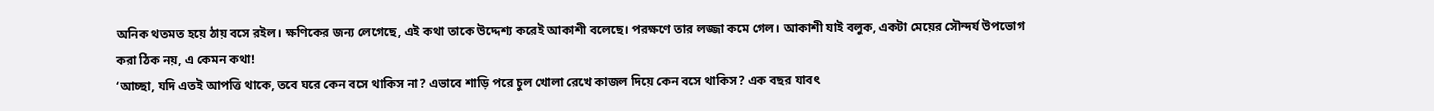অনিক থতমত হয়ে ঠায় বসে রইল। ক্ষণিকের জন্য লেগেছে, এই কথা তাকে উদ্দেশ্য করেই আকাশী বলেছে। পরক্ষণে তার লজ্জা কমে গেল। আকাশী যাই বলুক, একটা মেয়ের সৌন্দর্য উপভোগ করা ঠিক নয়, এ কেমন কথা!
‘আচ্ছা, যদি এতই আপত্তি থাকে, তবে ঘরে কেন বসে থাকিস না? এভাবে শাড়ি পরে চুল খোলা রেখে কাজল দিয়ে কেন বসে থাকিস? এক বছর যাবৎ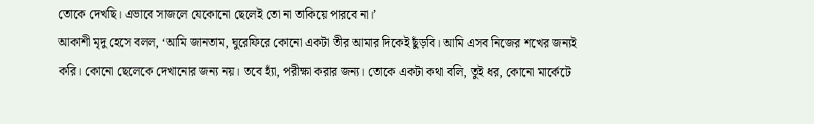তোকে দেখছি। এভাবে সাজলে যেকোনো ছেলেই তো না তাকিয়ে পারবে না।’
আকাশী মৃদু হেসে বলল, ‘আমি জানতাম, ঘুরেফিরে কোনো একটা তীর আমার দিকেই ছুঁড়বি। আমি এসব নিজের শখের জন্যই করি। কোনো ছেলেকে দেখানোর জন্য নয়। তবে হ্যাঁ, পরীক্ষা করার জন্য। তোকে একটা কথা বলি, তুই ধর, কোনো মার্কেটে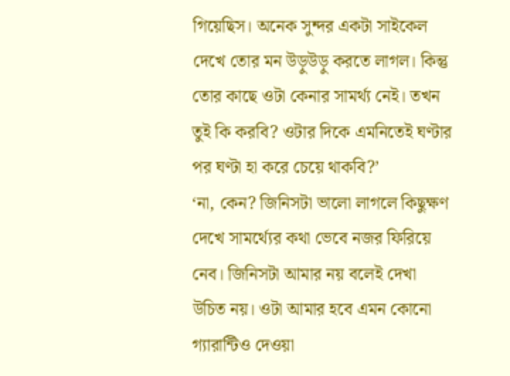গিয়েছিস। অনেক সুন্দর একটা সাইকেল দেখে তোর মন উড়ুউড়ু করতে লাগল। কিন্তু তোর কাছে ওটা কেনার সামর্থ্য নেই। তখন তুই কি করবি? ওটার দিকে এমনিতেই ঘণ্টার পর ঘণ্টা হা করে চেয়ে থাকবি?’
‘না, কেন? জিনিসটা ভালো লাগলে কিছুক্ষণ দেখে সামর্থ্যের কথা ভেবে নজর ফিরিয়ে নেব। জিনিসটা আমার নয় বলেই দেখা উচিত নয়। ওটা আমার হবে এমন কোনো গ্যারান্টিও দেওয়া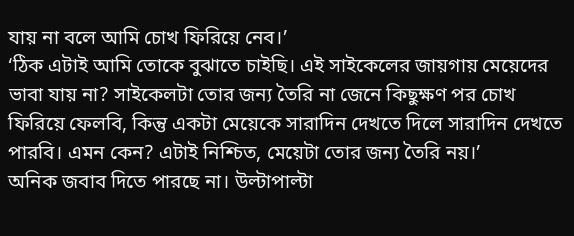যায় না বলে আমি চোখ ফিরিয়ে নেব।’
‘ঠিক এটাই আমি তোকে বুঝাতে চাইছি। এই সাইকেলের জায়গায় মেয়েদের ভাবা যায় না? সাইকেলটা তোর জন্য তৈরি না জেনে কিছুক্ষণ পর চোখ ফিরিয়ে ফেলবি, কিন্তু একটা মেয়েকে সারাদিন দেখতে দিলে সারাদিন দেখতে পারবি। এমন কেন? এটাই নিশ্চিত, মেয়েটা তোর জন্য তৈরি নয়।’
অনিক জবাব দিতে পারছে না। উল্টাপাল্টা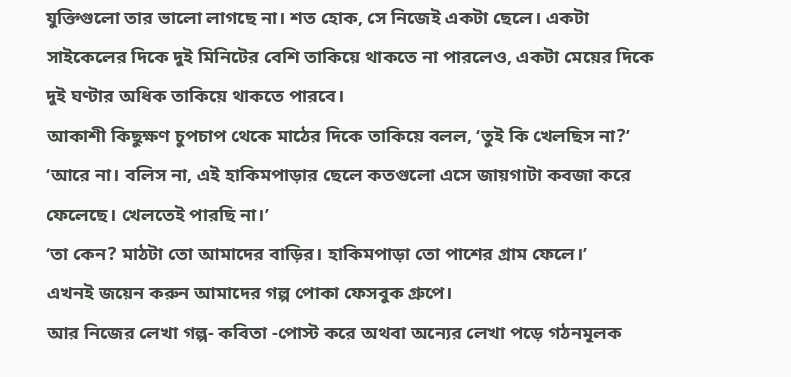যুক্তিগুলো তার ভালো লাগছে না। শত হোক, সে নিজেই একটা ছেলে। একটা সাইকেলের দিকে দুই মিনিটের বেশি তাকিয়ে থাকতে না পারলেও, একটা মেয়ের দিকে দুই ঘণ্টার অধিক তাকিয়ে থাকতে পারবে।
আকাশী কিছুক্ষণ চুপচাপ থেকে মাঠের দিকে তাকিয়ে বলল, ‘তুই কি খেলছিস না?’
‘আরে না। বলিস না, এই হাকিমপাড়ার ছেলে কতগুলো এসে জায়গাটা কবজা করে ফেলেছে। খেলতেই পারছি না।’
‘তা কেন? মাঠটা তো আমাদের বাড়ির। হাকিমপাড়া তো পাশের গ্রাম ফেলে।’
এখনই জয়েন করুন আমাদের গল্প পোকা ফেসবুক গ্রুপে।
আর নিজের লেখা গল্প- কবিতা -পোস্ট করে অথবা অন্যের লেখা পড়ে গঠনমূলক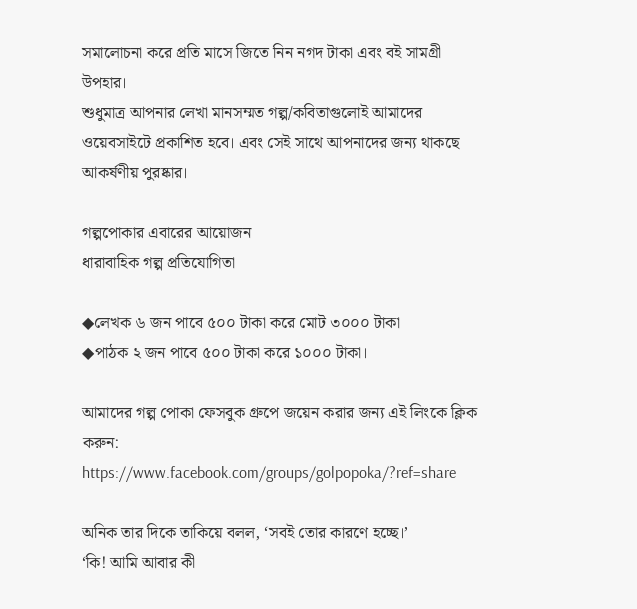সমালোচনা করে প্রতি মাসে জিতে নিন নগদ টাকা এবং বই সামগ্রী উপহার।
শুধুমাত্র আপনার লেখা মানসম্মত গল্প/কবিতাগুলোই আমাদের ওয়েবসাইটে প্রকাশিত হবে। এবং সেই সাথে আপনাদের জন্য থাকছে আকর্ষণীয় পুরষ্কার।

গল্পপোকার এবারের আয়োজন
ধারাবাহিক গল্প প্রতিযোগিতা

◆লেখক ৬ জন পাবে ৫০০ টাকা করে মোট ৩০০০ টাকা
◆পাঠক ২ জন পাবে ৫০০ টাকা করে ১০০০ টাকা।

আমাদের গল্প পোকা ফেসবুক গ্রুপে জয়েন করার জন্য এই লিংকে ক্লিক করুন: https://www.facebook.com/groups/golpopoka/?ref=share

অনিক তার দিকে তাকিয়ে বলল, ‘সবই তোর কারণে হচ্ছে।’
‘কি! আমি আবার কী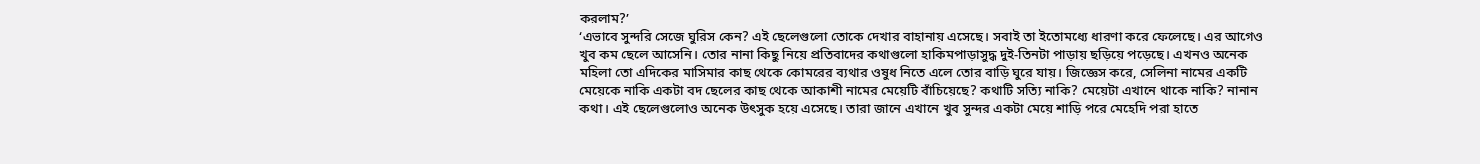করলাম?’
‘এভাবে সুন্দরি সেজে ঘুরিস কেন? এই ছেলেগুলো তোকে দেখার বাহানায় এসেছে। সবাই তা ইতোমধ্যে ধারণা করে ফেলেছে। এর আগেও খুব কম ছেলে আসেনি। তোর নানা কিছু নিয়ে প্রতিবাদের কথাগুলো হাকিমপাড়াসুদ্ধ দুই-তিনটা পাড়ায় ছড়িয়ে পড়েছে। এখনও অনেক মহিলা তো এদিকের মাসিমার কাছ থেকে কোমরের ব্যথার ওষুধ নিতে এলে তোর বাড়ি ঘুরে যায়। জিজ্ঞেস করে, সেলিনা নামের একটি মেয়েকে নাকি একটা বদ ছেলের কাছ থেকে আকাশী নামের মেয়েটি বাঁচিয়েছে? কথাটি সত্যি নাকি? মেয়েটা এখানে থাকে নাকি? নানান কথা। এই ছেলেগুলোও অনেক উৎসুক হয়ে এসেছে। তারা জানে এখানে খুব সুন্দর একটা মেয়ে শাড়ি পরে মেহেদি পরা হাতে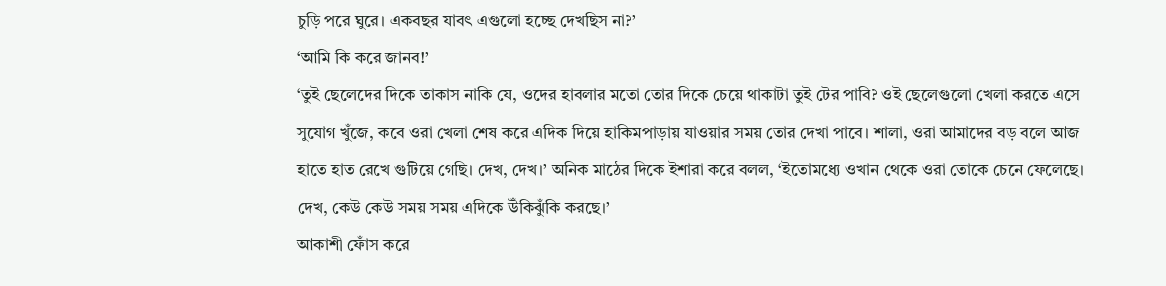চুড়ি পরে ঘুরে। একবছর যাবৎ এগুলো হচ্ছে দেখছিস না?’
‘আমি কি করে জানব!’
‘তুই ছেলেদের দিকে তাকাস নাকি যে, ওদের হাবলার মতো তোর দিকে চেয়ে থাকাটা তুই টের পাবি? ওই ছেলেগুলো খেলা করতে এসে সুযোগ খুঁজে, কবে ওরা খেলা শেষ করে এদিক দিয়ে হাকিমপাড়ায় যাওয়ার সময় তোর দেখা পাবে। শালা, ওরা আমাদের বড় বলে আজ হাতে হাত রেখে গুটিয়ে গেছি। দেখ, দেখ।’ অনিক মাঠের দিকে ইশারা করে বলল, ‘ইতোমধ্যে ওখান থেকে ওরা তোকে চেনে ফেলেছে। দেখ, কেউ কেউ সময় সময় এদিকে উঁকিঝুঁকি করছে।’
আকাশী ফোঁস করে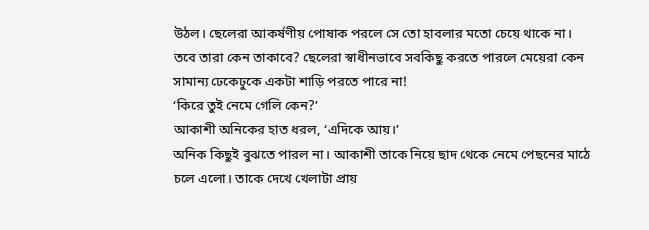উঠল। ছেলেরা আকর্ষণীয় পোষাক পরলে সে তো হাবলার মতো চেয়ে থাকে না। তবে তারা কেন তাকাবে? ছেলেরা স্বাধীনভাবে সবকিছু করতে পারলে মেয়েরা কেন সামান্য ঢেকেঢুকে একটা শাড়ি পরতে পারে না!
‘কিরে তুই নেমে গেলি কেন?’
আকাশী অনিকের হাত ধরল, ‘এদিকে আয়।’
অনিক কিছুই বুঝতে পারল না। আকাশী তাকে নিয়ে ছাদ থেকে নেমে পেছনের মাঠে চলে এলো। তাকে দেখে খেলাটা প্রায়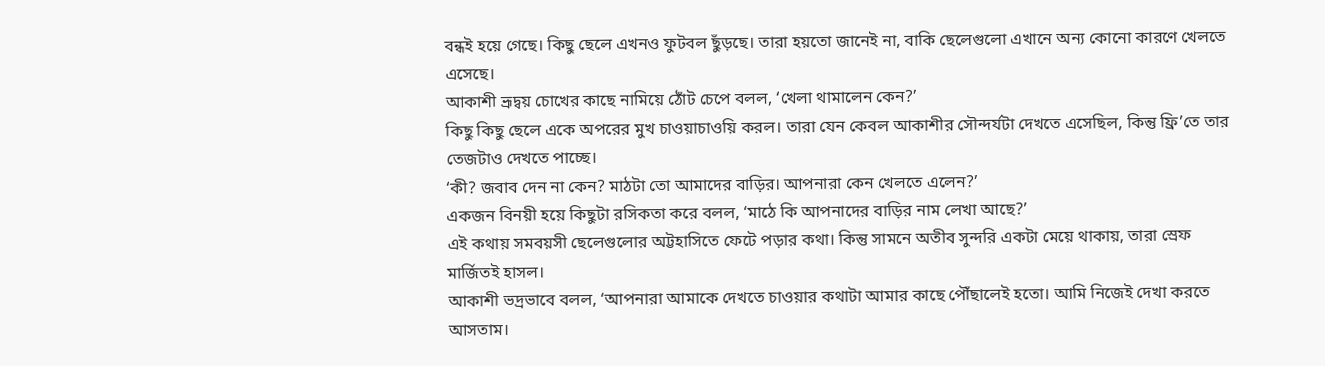বন্ধই হয়ে গেছে। কিছু ছেলে এখনও ফুটবল ছুঁড়ছে। তারা হয়তো জানেই না, বাকি ছেলেগুলো এখানে অন্য কোনো কারণে খেলতে এসেছে।
আকাশী ভ্রূদ্বয় চোখের কাছে নামিয়ে ঠোঁট চেপে বলল, ‘খেলা থামালেন কেন?’
কিছু কিছু ছেলে একে অপরের মুখ চাওয়াচাওয়ি করল। তারা যেন কেবল আকাশীর সৌন্দর্যটা দেখতে এসেছিল, কিন্তু ফ্রি’তে তার তেজটাও দেখতে পাচ্ছে।
‘কী? জবাব দেন না কেন? মাঠটা তো আমাদের বাড়ির। আপনারা কেন খেলতে এলেন?’
একজন বিনয়ী হয়ে কিছুটা রসিকতা করে বলল, ‘মাঠে কি আপনাদের বাড়ির নাম লেখা আছে?’
এই কথায় সমবয়সী ছেলেগুলোর অট্টহাসিতে ফেটে পড়ার কথা। কিন্তু সামনে অতীব সুন্দরি একটা মেয়ে থাকায়, তারা স্রেফ মার্জিতই হাসল।
আকাশী ভদ্রভাবে বলল, ‘আপনারা আমাকে দেখতে চাওয়ার কথাটা আমার কাছে পৌঁছালেই হতো। আমি নিজেই দেখা করতে আসতাম।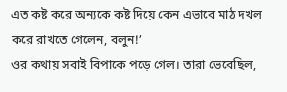এত কষ্ট করে অন্যকে কষ্ট দিয়ে কেন এভাবে মাঠ দখল করে রাখতে গেলেন, বলুন!’
ওর কথায় সবাই বিপাকে পড়ে গেল। তারা ভেবেছিল,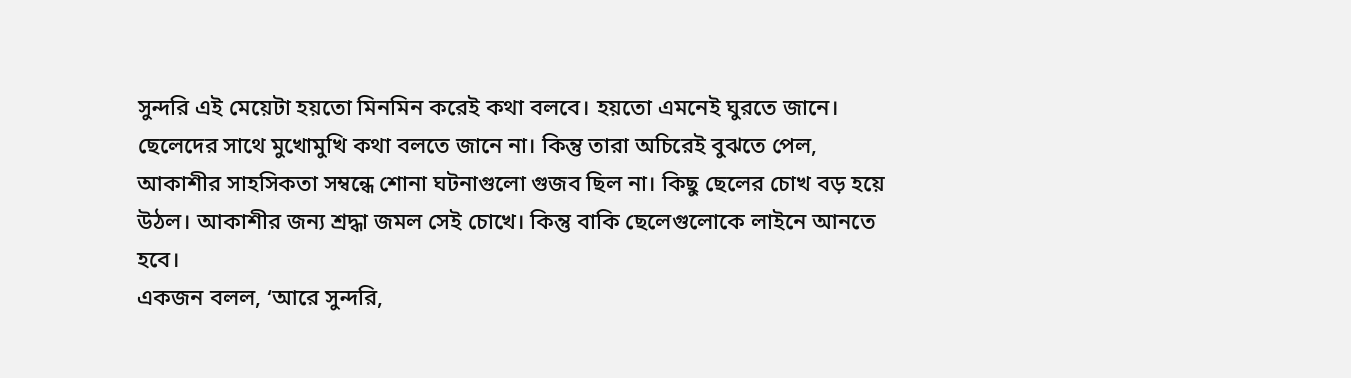সুন্দরি এই মেয়েটা হয়তো মিনমিন করেই কথা বলবে। হয়তো এমনেই ঘুরতে জানে। ছেলেদের সাথে মুখোমুখি কথা বলতে জানে না। কিন্তু তারা অচিরেই বুঝতে পেল, আকাশীর সাহসিকতা সম্বন্ধে শোনা ঘটনাগুলো গুজব ছিল না। কিছু ছেলের চোখ বড় হয়ে উঠল। আকাশীর জন্য শ্রদ্ধা জমল সেই চোখে। কিন্তু বাকি ছেলেগুলোকে লাইনে আনতে হবে।
একজন বলল, ‘আরে সুন্দরি,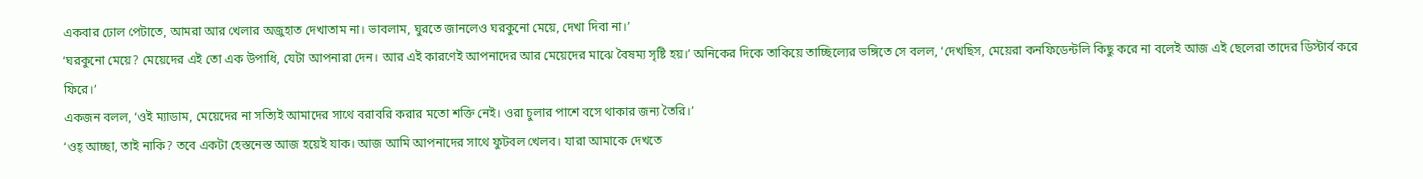একবার ঢোল পেটাতে, আমরা আর খেলার অজুহাত দেখাতাম না। ভাবলাম, ঘুরতে জানলেও ঘরকুনো মেয়ে, দেখা দিবা না।’
‘ঘরকুনো মেয়ে? মেয়েদের এই তো এক উপাধি, যেটা আপনারা দেন। আর এই কারণেই আপনাদের আর মেয়েদের মাঝে বৈষম্য সৃষ্টি হয়।’ অনিকের দিকে তাকিয়ে তাচ্ছিল্যের ভঙ্গিতে সে বলল, ‘দেখছিস, মেয়েরা কনফিডেন্টলি কিছু করে না বলেই আজ এই ছেলেরা তাদের ডিস্টার্ব করে ফিরে।’
একজন বলল, ‘ওই ম্যাডাম, মেয়েদের না সত্যিই আমাদের সাথে বরাবরি করার মতো শক্তি নেই। ওরা চুলার পাশে বসে থাকার জন্য তৈরি।’
‘ওহ্ আচ্ছা, তাই নাকি? তবে একটা হেস্তনেস্ত আজ হয়েই যাক। আজ আমি আপনাদের সাথে ফুটবল খেলব। যারা আমাকে দেখতে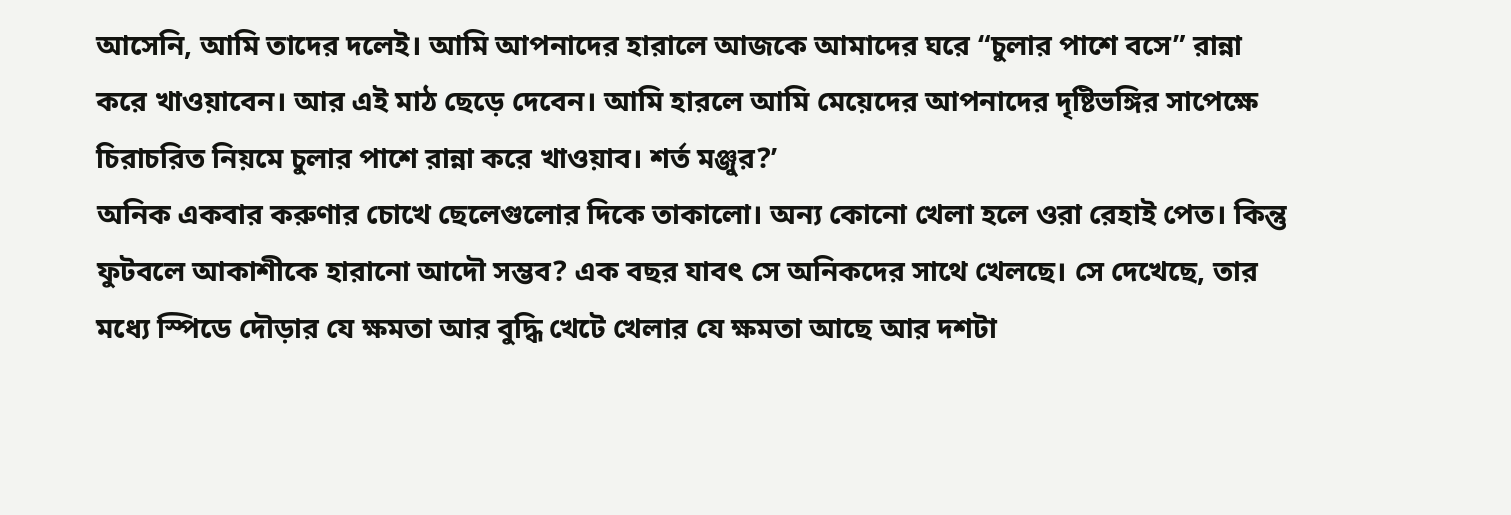আসেনি, আমি তাদের দলেই। আমি আপনাদের হারালে আজকে আমাদের ঘরে “চুলার পাশে বসে” রান্না করে খাওয়াবেন। আর এই মাঠ ছেড়ে দেবেন। আমি হারলে আমি মেয়েদের আপনাদের দৃষ্টিভঙ্গির সাপেক্ষে চিরাচরিত নিয়মে চুলার পাশে রান্না করে খাওয়াব। শর্ত মঞ্জুর?’
অনিক একবার করুণার চোখে ছেলেগুলোর দিকে তাকালো। অন্য কোনো খেলা হলে ওরা রেহাই পেত। কিন্তু ফুটবলে আকাশীকে হারানো আদৌ সম্ভব? এক বছর যাবৎ সে অনিকদের সাথে খেলছে। সে দেখেছে, তার মধ্যে স্পিডে দৌড়ার যে ক্ষমতা আর বুদ্ধি খেটে খেলার যে ক্ষমতা আছে আর দশটা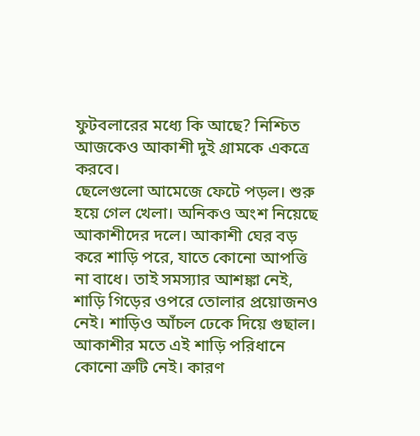ফুটবলারের মধ্যে কি আছে? নিশ্চিত আজকেও আকাশী দুই গ্রামকে একত্রে করবে।
ছেলেগুলো আমেজে ফেটে পড়ল। শুরু হয়ে গেল খেলা। অনিকও অংশ নিয়েছে আকাশীদের দলে। আকাশী ঘের বড় করে শাড়ি পরে, যাতে কোনো আপত্তি না বাধে। তাই সমস্যার আশঙ্কা নেই, শাড়ি গিড়ের ওপরে তোলার প্রয়োজনও নেই। শাড়িও আঁচল ঢেকে দিয়ে গুছাল।
আকাশীর মতে এই শাড়ি পরিধানে কোনো ত্রুটি নেই। কারণ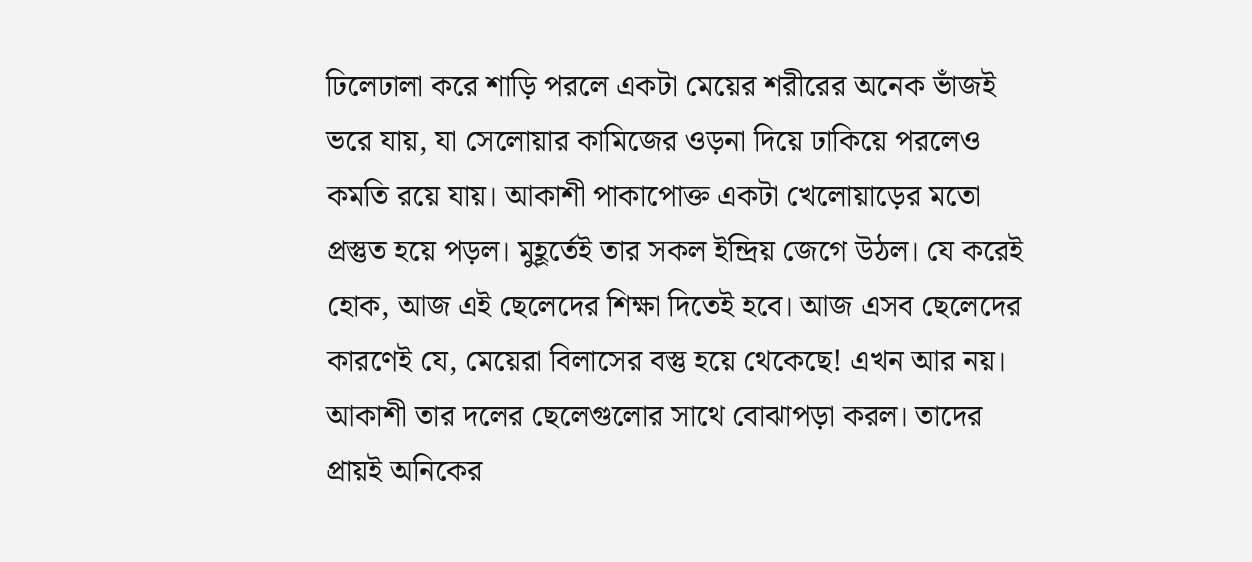ঢিলেঢালা করে শাড়ি পরলে একটা মেয়ের শরীরের অনেক ভাঁজই ভরে যায়, যা সেলোয়ার কামিজের ওড়না দিয়ে ঢাকিয়ে পরলেও কমতি রয়ে যায়। আকাশী পাকাপোক্ত একটা খেলোয়াড়ের মতো প্রস্তুত হয়ে পড়ল। মুহূর্তেই তার সকল ইন্দ্রিয় জেগে উঠল। যে করেই হোক, আজ এই ছেলেদের শিক্ষা দিতেই হবে। আজ এসব ছেলেদের কারণেই যে, মেয়েরা বিলাসের বস্তু হয়ে থেকেছে! এখন আর নয়।
আকাশী তার দলের ছেলেগুলোর সাথে বোঝাপড়া করল। তাদের প্রায়ই অনিকের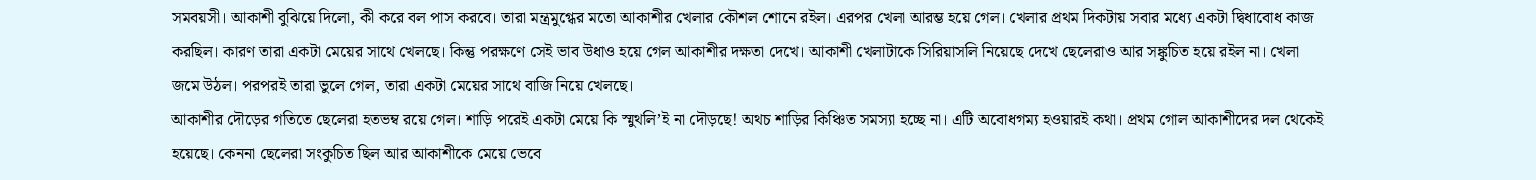সমবয়সী। আকাশী বুঝিয়ে দিলো, কী করে বল পাস করবে। তারা মন্ত্রমুগ্ধের মতো আকাশীর খেলার কৌশল শোনে রইল। এরপর খেলা আরম্ভ হয়ে গেল। খেলার প্রথম দিকটায় সবার মধ্যে একটা দ্বিধাবোধ কাজ করছিল। কারণ তারা একটা মেয়ের সাথে খেলছে। কিন্তু পরক্ষণে সেই ভাব উধাও হয়ে গেল আকাশীর দক্ষতা দেখে। আকাশী খেলাটাকে সিরিয়াসলি নিয়েছে দেখে ছেলেরাও আর সঙ্কুচিত হয়ে রইল না। খেলা জমে উঠল। পরপরই তারা ভুলে গেল, তারা একটা মেয়ের সাথে বাজি নিয়ে খেলছে।
আকাশীর দৌড়ের গতিতে ছেলেরা হতভম্ব রয়ে গেল। শাড়ি পরেই একটা মেয়ে কি স্মুথলি’ই না দৌড়ছে! অথচ শাড়ির কিঞ্চিত সমস্যা হচ্ছে না। এটি অবোধগম্য হওয়ারই কথা। প্রথম গোল আকাশীদের দল থেকেই হয়েছে। কেননা ছেলেরা সংকুচিত ছিল আর আকাশীকে মেয়ে ভেবে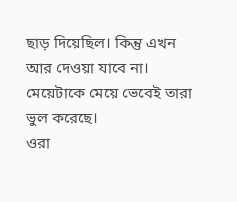ছাড় দিয়েছিল। কিন্তু এখন আর দেওয়া যাবে না। মেয়েটাকে মেয়ে ভেবেই তারা ভুল করেছে।
ওরা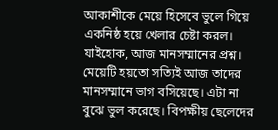আকাশীকে মেয়ে হিসেবে ভুলে গিয়ে একনিষ্ঠ হয়ে খেলার চেষ্টা করল। যাইহোক, আজ মানসম্মানের প্রশ্ন। মেয়েটি হয়তো সত্যিই আজ তাদের মানসম্মানে ভাগ বসিয়েছে। এটা না বুঝে ভুল করেছে। বিপক্ষীয় ছেলেদের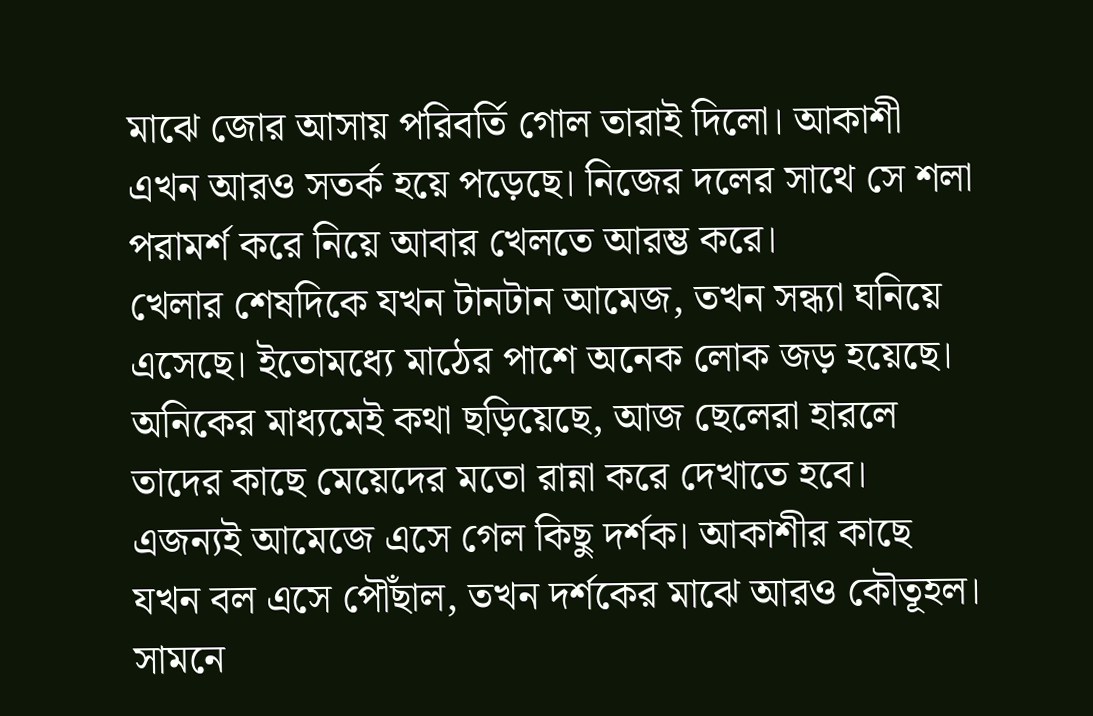মাঝে জোর আসায় পরিবর্তি গোল তারাই দিলো। আকাশী এখন আরও সতর্ক হয়ে পড়েছে। নিজের দলের সাথে সে শলা পরামর্শ করে নিয়ে আবার খেলতে আরম্ভ করে।
খেলার শেষদিকে যখন টানটান আমেজ, তখন সন্ধ্যা ঘনিয়ে এসেছে। ইতোমধ্যে মাঠের পাশে অনেক লোক জড় হয়েছে। অনিকের মাধ্যমেই কথা ছড়িয়েছে, আজ ছেলেরা হারলে তাদের কাছে মেয়েদের মতো রান্না করে দেখাতে হবে। এজন্যই আমেজে এসে গেল কিছু দর্শক। আকাশীর কাছে যখন বল এসে পৌঁছাল, তখন দর্শকের মাঝে আরও কৌতূহল। সামনে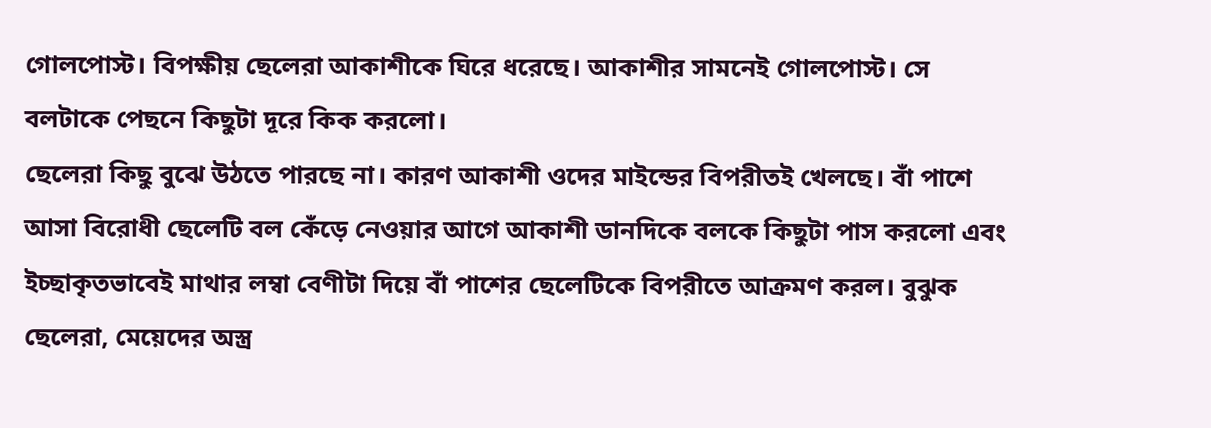গোলপোস্ট। বিপক্ষীয় ছেলেরা আকাশীকে ঘিরে ধরেছে। আকাশীর সামনেই গোলপোস্ট। সে বলটাকে পেছনে কিছুটা দূরে কিক করলো।
ছেলেরা কিছু বুঝে উঠতে পারছে না। কারণ আকাশী ওদের মাইন্ডের বিপরীতই খেলছে। বাঁ পাশে আসা বিরোধী ছেলেটি বল কেঁড়ে নেওয়ার আগে আকাশী ডানদিকে বলকে কিছুটা পাস করলো এবং ইচ্ছাকৃতভাবেই মাথার লম্বা বেণীটা দিয়ে বাঁ পাশের ছেলেটিকে বিপরীতে আক্রমণ করল। বুঝুক ছেলেরা, মেয়েদের অস্ত্র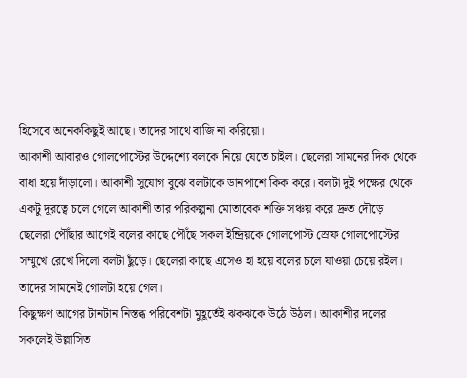হিসেবে অনেককিছুই আছে। তাদের সাথে বাজি না করিয়ো।
আকাশী আবারও গোলপোস্টের উদ্দেশ্যে বলকে নিয়ে যেতে চাইল। ছেলেরা সামনের দিক থেকে বাধা হয়ে দাঁড়ালো। আকাশী সুযোগ বুঝে বলটাকে ডানপাশে কিক করে। বলটা দুই পক্ষের থেকে একটু দূরত্বে চলে গেলে আকাশী তার পরিকল্পনা মোতাবেক শক্তি সঞ্চয় করে দ্রুত দৌড়ে ছেলেরা পৌঁছার আগেই বলের কাছে পৌঁছে সকল ইন্দ্রিয়কে গোলপোস্ট স্রেফ গোলপোস্টের সম্মুখে রেখে দিলো বলটা ছুঁড়ে। ছেলেরা কাছে এসেও হা হয়ে বলের চলে যাওয়া চেয়ে রইল। তাদের সামনেই গোলটা হয়ে গেল।
কিছুক্ষণ আগের টানটান নিস্তব্ধ পরিবেশটা মুহূর্তেই ঝকঝকে উঠে উঠল। আকাশীর দলের সকলেই উল্লাসিত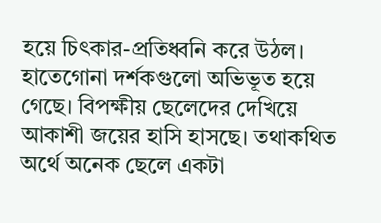হয়ে চিৎকার-প্রতিধ্বনি করে উঠল। হাতেগোনা দর্শকগুলো অভিভূত হয়ে গেছে। বিপক্ষীয় ছেলেদের দেখিয়ে আকাশী জয়ের হাসি হাসছে। তথাকথিত অর্থে অনেক ছেলে একটা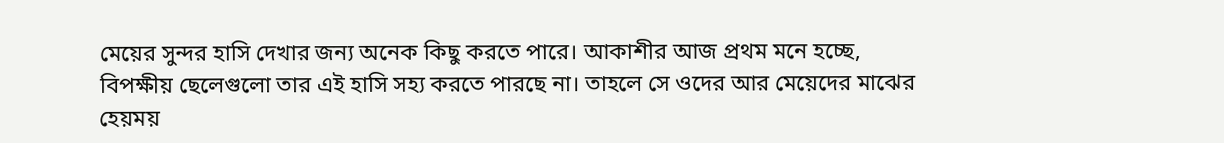মেয়ের সুন্দর হাসি দেখার জন্য অনেক কিছু করতে পারে। আকাশীর আজ প্রথম মনে হচ্ছে, বিপক্ষীয় ছেলেগুলো তার এই হাসি সহ্য করতে পারছে না। তাহলে সে ওদের আর মেয়েদের মাঝের হেয়ময়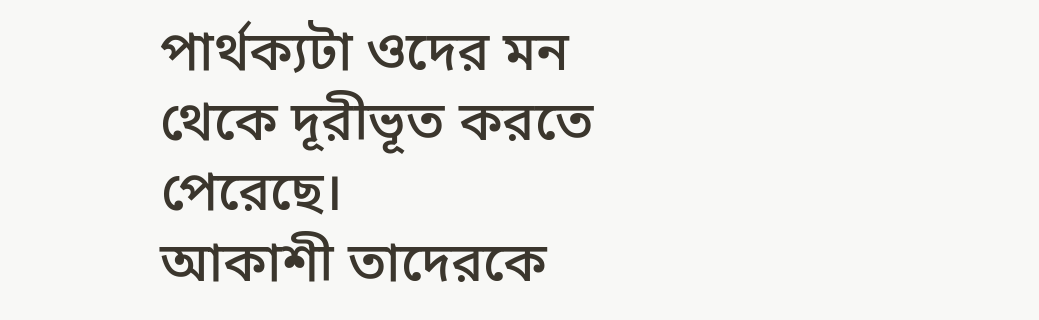পার্থক্যটা ওদের মন থেকে দূরীভূত করতে পেরেছে।
আকাশী তাদেরকে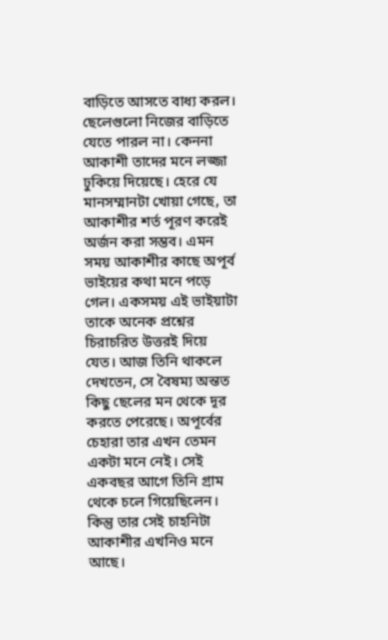বাড়িতে আসতে বাধ্য করল। ছেলেগুলো নিজের বাড়িতে যেতে পারল না। কেননা আকাশী তাদের মনে লজ্জা ঢুকিয়ে দিয়েছে। হেরে যে মানসম্মানটা খোয়া গেছে, তা আকাশীর শর্ত পূরণ করেই অর্জন করা সম্ভব। এমন সময় আকাশীর কাছে অপূর্ব ভাইয়ের কথা মনে পড়ে গেল। একসময় এই ভাইয়াটা তাকে অনেক প্রশ্নের চিরাচরিত উত্তরই দিয়ে যেত। আজ তিনি থাকলে দেখতেন, সে বৈষম্য অন্তত কিছু ছেলের মন থেকে দূর করতে পেরেছে। অপূর্বের চেহারা তার এখন তেমন একটা মনে নেই। সেই একবছর আগে তিনি গ্রাম থেকে চলে গিয়েছিলেন। কিন্তু তার সেই চাহনিটা আকাশীর এখনিও মনে আছে।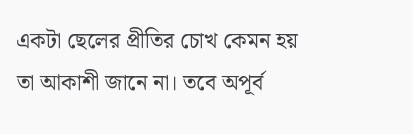একটা ছেলের প্রীতির চোখ কেমন হয় তা আকাশী জানে না। তবে অপূর্ব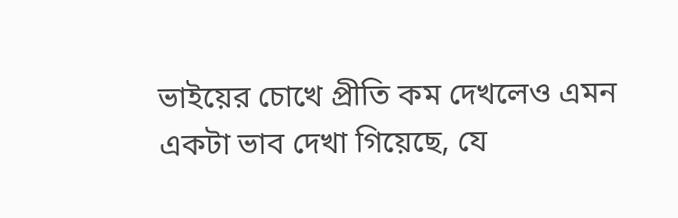ভাইয়ের চোখে প্রীতি কম দেখলেও এমন একটা ভাব দেখা গিয়েছে, যে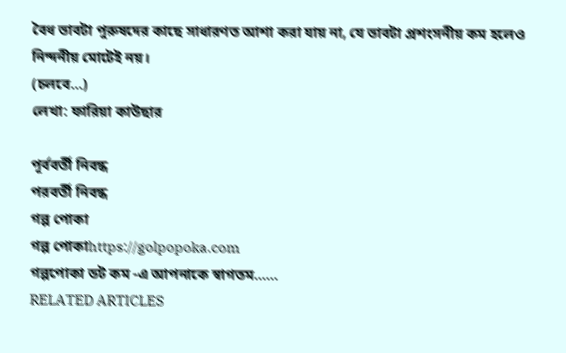বৈধ ভাবটা পুরুষদের কাছে সাধারণত আশা করা যায় না, যে ভাবটা প্রশংসনীয় কম হলেও নিন্দনীয় মোটেই নয়।
(চলবে…)
লেখা: ফারিয়া কাউছার

পূর্ববর্তী নিবন্ধ
পরবর্তী নিবন্ধ
গল্প পোকা
গল্প পোকাhttps://golpopoka.com
গল্পপোকা ডট কম -এ আপনাকে স্বাগতম......
RELATED ARTICLES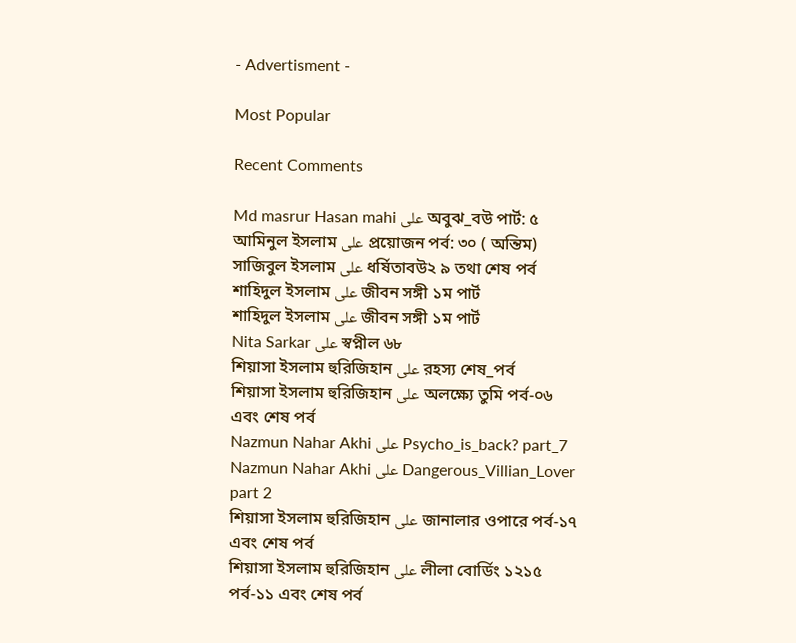- Advertisment -

Most Popular

Recent Comments

Md masrur Hasan mahi على অবুঝ_বউ পার্ট: ৫
আমিনুল ইসলাম على প্রয়োজন পর্ব: ৩০ ( অন্তিম)
সাজিবুল ইসলাম على ধর্ষিতাবউ২ ৯ তথা শেষ পর্ব
শাহিদুল ইসলাম على জীবন সঙ্গী ১ম পার্ট
শাহিদুল ইসলাম على জীবন সঙ্গী ১ম পার্ট
Nita Sarkar على স্বপ্নীল ৬৮
শিয়াসা ইসলাম হুরিজিহান على রহস্য শেষ_পর্ব
শিয়াসা ইসলাম হুরিজিহান على অলক্ষ্যে তুমি পর্ব-০৬ এবং শেষ পর্ব
Nazmun Nahar Akhi على Psycho_is_back? part_7
Nazmun Nahar Akhi على Dangerous_Villian_Lover part 2
শিয়াসা ইসলাম হুরিজিহান على জানালার ওপারে পর্ব-১৭ এবং শেষ পর্ব
শিয়াসা ইসলাম হুরিজিহান على লীলা বোর্ডিং ১২১৫ পর্ব-১১ এবং শেষ পর্ব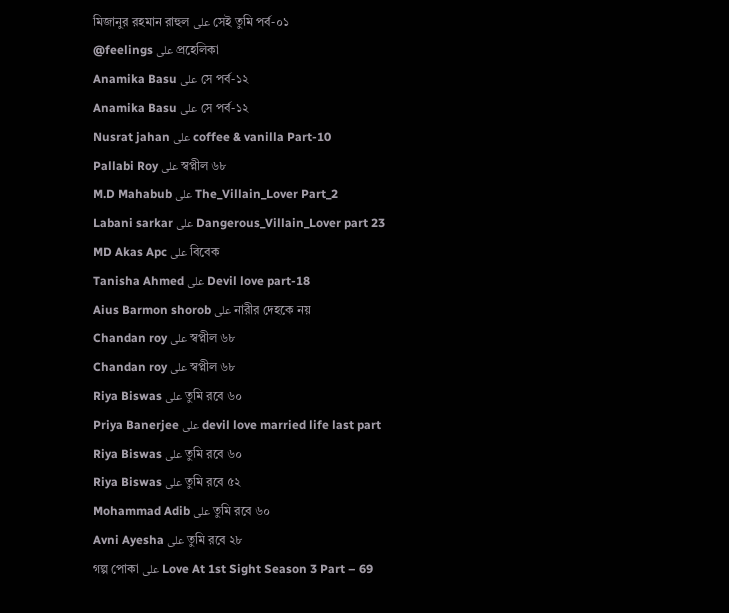মিজানুর রহমান রাহুল على সেই তুমি পর্ব-০১
@feelings على প্রহেলিকা
Anamika Basu على সে পর্ব-১২
Anamika Basu على সে পর্ব-১২
Nusrat jahan على coffee & vanilla Part-10
Pallabi Roy على স্বপ্নীল ৬৮
M.D Mahabub على The_Villain_Lover Part_2
Labani sarkar على Dangerous_Villain_Lover part 23
MD Akas Apc على বিবেক
Tanisha Ahmed على Devil love part-18
Aius Barmon shorob على নারীর দেহকে নয়
Chandan roy على স্বপ্নীল ৬৮
Chandan roy على স্বপ্নীল ৬৮
Riya Biswas على তুমি রবে ৬০
Priya Banerjee على devil love married life last part
Riya Biswas على তুমি রবে ৬০
Riya Biswas على তুমি রবে ৫২
Mohammad Adib على তুমি রবে ৬০
Avni Ayesha على তুমি রবে ২৮
গল্প পোকা على Love At 1st Sight Season 3 Part – 69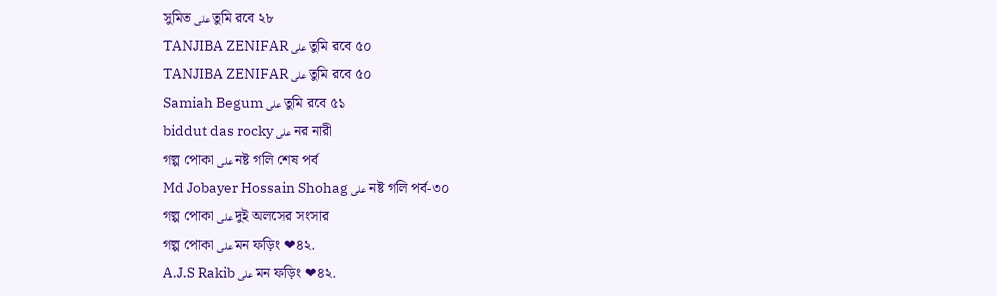সুমিত على তুমি রবে ২৮
TANJIBA ZENIFAR على তুমি রবে ৫০
TANJIBA ZENIFAR على তুমি রবে ৫০
Samiah Begum على তুমি রবে ৫১
biddut das rocky على নর নারী
গল্প পোকা على নষ্ট গলি শেষ পর্ব
Md Jobayer Hossain Shohag على নষ্ট গলি পর্ব-৩০
গল্প পোকা على দুই অলসের সংসার
গল্প পোকা على মন ফড়িং ❤৪২.
A.J.S Rakib على মন ফড়িং ❤৪২.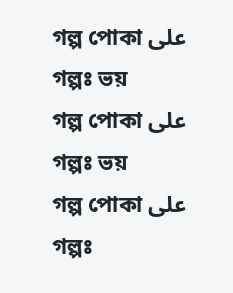গল্প পোকা على গল্পঃ ভয়
গল্প পোকা على গল্পঃ ভয়
গল্প পোকা على গল্পঃ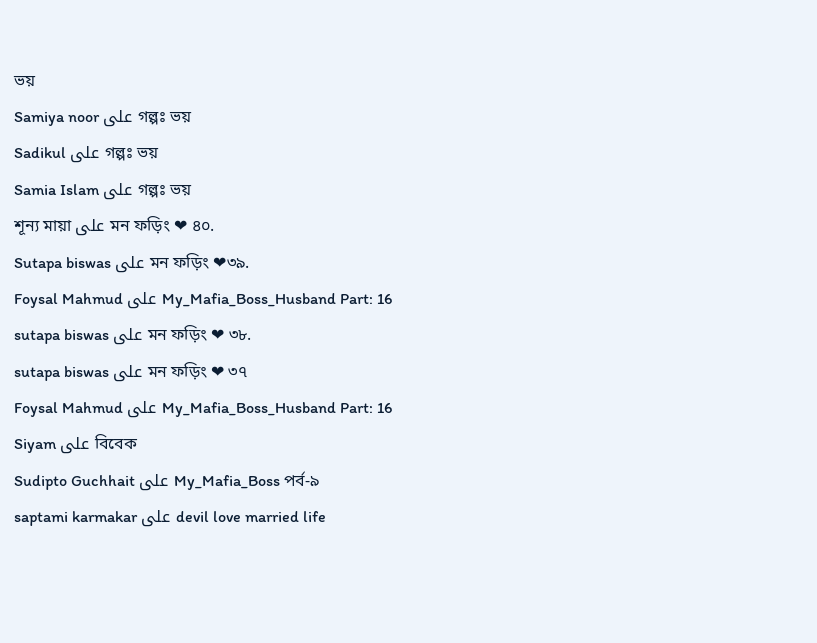ভয়
Samiya noor على গল্পঃ ভয়
Sadikul على গল্পঃ ভয়
Samia Islam على গল্পঃ ভয়
শূন্য মায়া على মন ফড়িং ❤ ৪০.
Sutapa biswas على মন ফড়িং ❤৩৯.
Foysal Mahmud على My_Mafia_Boss_Husband Part: 16
sutapa biswas على মন ফড়িং ❤ ৩৮.
sutapa biswas على মন ফড়িং ❤ ৩৭
Foysal Mahmud على My_Mafia_Boss_Husband Part: 16
Siyam على বিবেক
Sudipto Guchhait على My_Mafia_Boss পর্ব-৯
saptami karmakar على devil love married life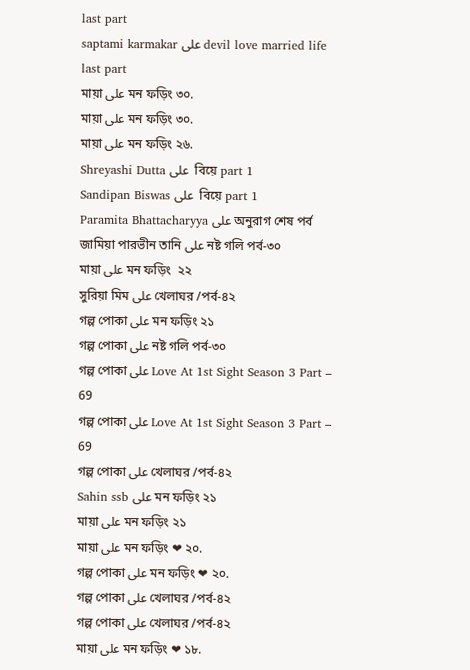last part
saptami karmakar على devil love married life last part
মায়া على মন ফড়িং ৩০.
মায়া على মন ফড়িং ৩০.
মায়া على মন ফড়িং ২৬.
Shreyashi Dutta على  বিয়ে part 1
Sandipan Biswas على  বিয়ে part 1
Paramita Bhattacharyya على অনুরাগ শেষ পর্ব
জামিয়া পারভীন তানি على নষ্ট গলি পর্ব-৩০
মায়া على মন ফড়িং  ২২
সুরিয়া মিম على খেলাঘর /পর্ব-৪২
গল্প পোকা على মন ফড়িং ২১
গল্প পোকা على নষ্ট গলি পর্ব-৩০
গল্প পোকা على Love At 1st Sight Season 3 Part – 69
গল্প পোকা على Love At 1st Sight Season 3 Part – 69
গল্প পোকা على খেলাঘর /পর্ব-৪২
Sahin ssb على মন ফড়িং ২১
মায়া على মন ফড়িং ২১
মায়া على মন ফড়িং ❤ ২০.
গল্প পোকা على মন ফড়িং ❤ ২০.
গল্প পোকা على খেলাঘর /পর্ব-৪২
গল্প পোকা على খেলাঘর /পর্ব-৪২
মায়া على মন ফড়িং ❤ ১৮.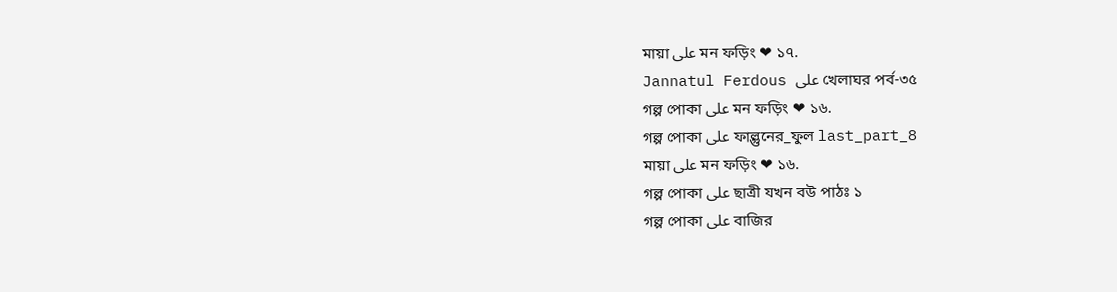মায়া على মন ফড়িং ❤ ১৭.
Jannatul Ferdous على খেলাঘর পর্ব-৩৫
গল্প পোকা على মন ফড়িং ❤ ১৬.
গল্প পোকা على ফাল্গুনের_ফুল last_part_8
মায়া على মন ফড়িং ❤ ১৬.
গল্প পোকা على ছাত্রী যখন বউ পাঠঃ ১
গল্প পোকা على বাজির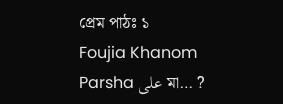প্রেম পাঠঃ ১
Foujia Khanom Parsha على মা… ?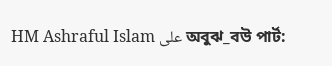HM Ashraful Islam على অবুঝ_বউ পার্ট: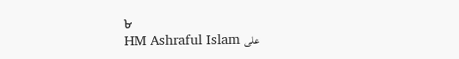৮
HM Ashraful Islam على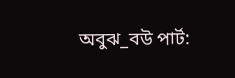অবুঝ_বউ পার্ট: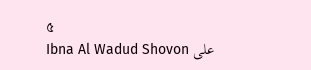৫
Ibna Al Wadud Shovon على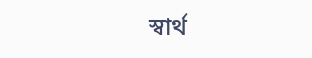স্বার্থ